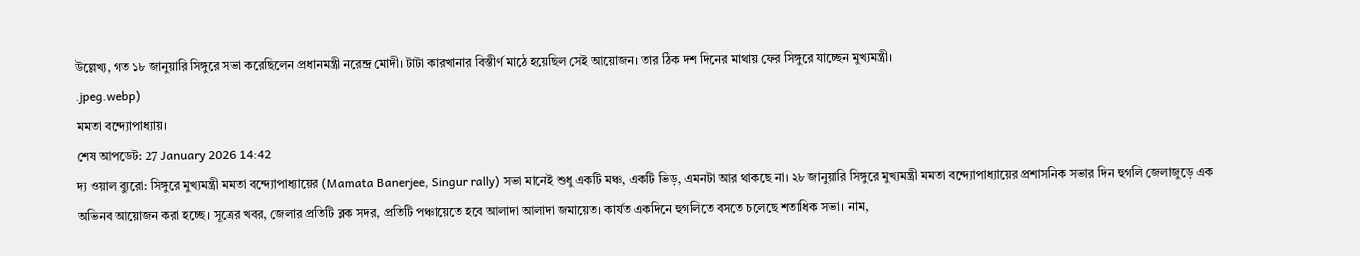উল্লেখ্য, গত ১৮ জানুয়ারি সিঙ্গুরে সভা করেছিলেন প্রধানমন্ত্রী নরেন্দ্র মোদী। টাটা কারখানার বিস্তীর্ণ মাঠে হয়েছিল সেই আয়োজন। তার ঠিক দশ দিনের মাথায় ফের সিঙ্গুরে যাচ্ছেন মুখ্যমন্ত্রী।
.jpeg.webp)
মমতা বন্দ্যোপাধ্যায়।
শেষ আপডেট: 27 January 2026 14:42
দ্য ওয়াল ব্যুরো: সিঙ্গুরে মুখ্যমন্ত্রী মমতা বন্দ্যোপাধ্যায়ের (Mamata Banerjee, Singur rally) সভা মানেই শুধু একটি মঞ্চ, একটি ভিড়, এমনটা আর থাকছে না। ২৮ জানুয়ারি সিঙ্গুরে মুখ্যমন্ত্রী মমতা বন্দ্যোপাধ্যায়ের প্রশাসনিক সভার দিন হুগলি জেলাজুড়ে এক অভিনব আয়োজন করা হচ্ছে। সূত্রের খবর, জেলার প্রতিটি ব্লক সদর, প্রতিটি পঞ্চায়েতে হবে আলাদা আলাদা জমায়েত। কার্যত একদিনে হুগলিতে বসতে চলেছে শতাধিক সভা। নাম,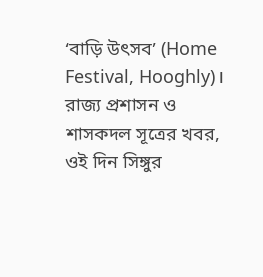‘বাড়ি উৎসব’ (Home Festival, Hooghly)।
রাজ্য প্রশাসন ও শাসকদল সূত্রের খবর, ওই দিন সিঙ্গুর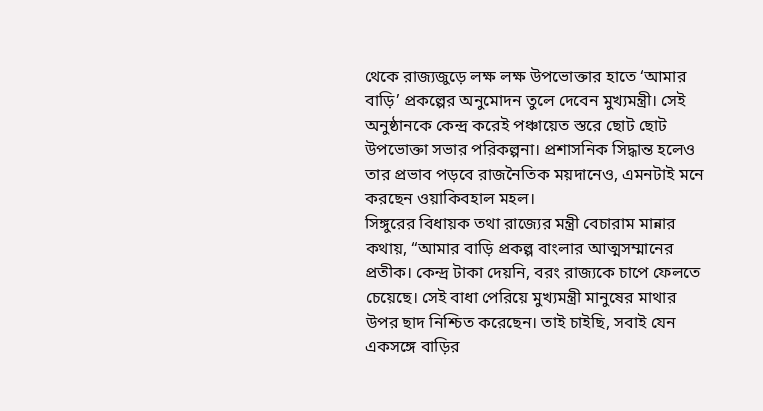থেকে রাজ্যজুড়ে লক্ষ লক্ষ উপভোক্তার হাতে ‘আমার বাড়ি’ প্রকল্পের অনুমোদন তুলে দেবেন মুখ্যমন্ত্রী। সেই অনুষ্ঠানকে কেন্দ্র করেই পঞ্চায়েত স্তরে ছোট ছোট উপভোক্তা সভার পরিকল্পনা। প্রশাসনিক সিদ্ধান্ত হলেও তার প্রভাব পড়বে রাজনৈতিক ময়দানেও, এমনটাই মনে করছেন ওয়াকিবহাল মহল।
সিঙ্গুরের বিধায়ক তথা রাজ্যের মন্ত্রী বেচারাম মান্নার কথায়, “আমার বাড়ি প্রকল্প বাংলার আত্মসম্মানের প্রতীক। কেন্দ্র টাকা দেয়নি, বরং রাজ্যকে চাপে ফেলতে চেয়েছে। সেই বাধা পেরিয়ে মুখ্যমন্ত্রী মানুষের মাথার উপর ছাদ নিশ্চিত করেছেন। তাই চাইছি, সবাই যেন একসঙ্গে বাড়ির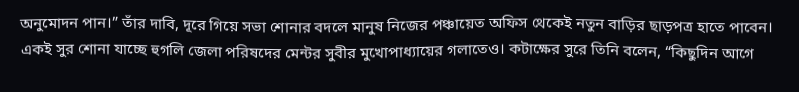অনুমোদন পান।” তাঁর দাবি, দূরে গিয়ে সভা শোনার বদলে মানুষ নিজের পঞ্চায়েত অফিস থেকেই নতুন বাড়ির ছাড়পত্র হাতে পাবেন।
একই সুর শোনা যাচ্ছে হুগলি জেলা পরিষদের মেন্টর সুবীর মুখোপাধ্যায়ের গলাতেও। কটাক্ষের সুরে তিনি বলেন, “কিছুদিন আগে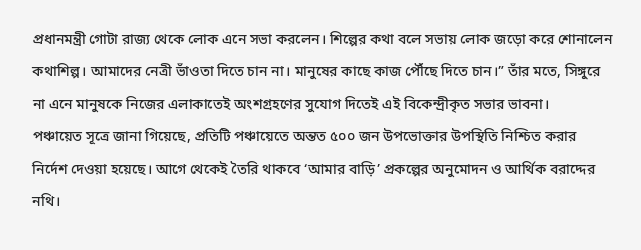প্রধানমন্ত্রী গোটা রাজ্য থেকে লোক এনে সভা করলেন। শিল্পের কথা বলে সভায় লোক জড়ো করে শোনালেন কথাশিল্প। আমাদের নেত্রী ভাঁওতা দিতে চান না। মানুষের কাছে কাজ পৌঁছে দিতে চান।” তাঁর মতে, সিঙ্গুরে না এনে মানুষকে নিজের এলাকাতেই অংশগ্রহণের সুযোগ দিতেই এই বিকেন্দ্রীকৃত সভার ভাবনা।
পঞ্চায়েত সূত্রে জানা গিয়েছে, প্রতিটি পঞ্চায়েতে অন্তত ৫০০ জন উপভোক্তার উপস্থিতি নিশ্চিত করার নির্দেশ দেওয়া হয়েছে। আগে থেকেই তৈরি থাকবে ‘আমার বাড়ি’ প্রকল্পের অনুমোদন ও আর্থিক বরাদ্দের নথি।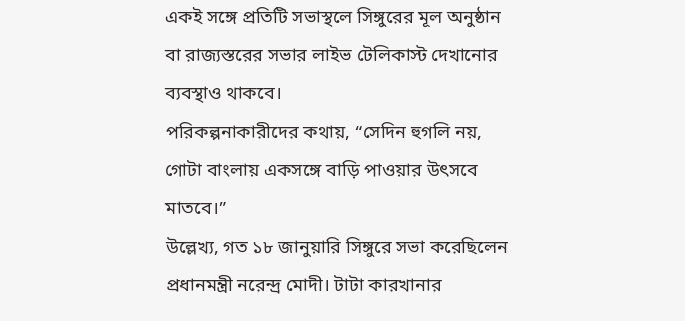একই সঙ্গে প্রতিটি সভাস্থলে সিঙ্গুরের মূল অনুষ্ঠান বা রাজ্যস্তরের সভার লাইভ টেলিকাস্ট দেখানোর ব্যবস্থাও থাকবে।
পরিকল্পনাকারীদের কথায়, “সেদিন হুগলি নয়, গোটা বাংলায় একসঙ্গে বাড়ি পাওয়ার উৎসবে মাতবে।”
উল্লেখ্য, গত ১৮ জানুয়ারি সিঙ্গুরে সভা করেছিলেন প্রধানমন্ত্রী নরেন্দ্র মোদী। টাটা কারখানার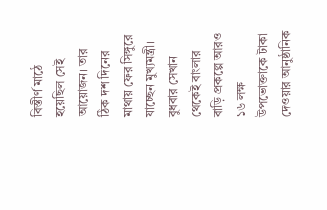বিস্তীর্ণ মাঠে হয়েছিল সেই আয়োজন। তার ঠিক দশ দিনের মাথায় ফের সিঙ্গুরে যাচ্ছেন মুখ্যমন্ত্রী। বুধবার সেখান থেকেই বাংলার বাড়ি প্রকল্পে আরও ১৬ লক্ষ উপভোক্তাকে টাকা দেওয়ার আনুষ্ঠানিক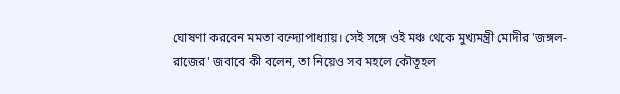ঘোষণা করবেন মমতা বন্দ্যোপাধ্যায়। সেই সঙ্গে ওই মঞ্চ থেকে মুখ্যমন্ত্রী মোদীর 'জঙ্গল-রাজের' জবাবে কী বলেন, তা নিয়েও সব মহলে কৌতূহল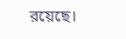রয়েছে।